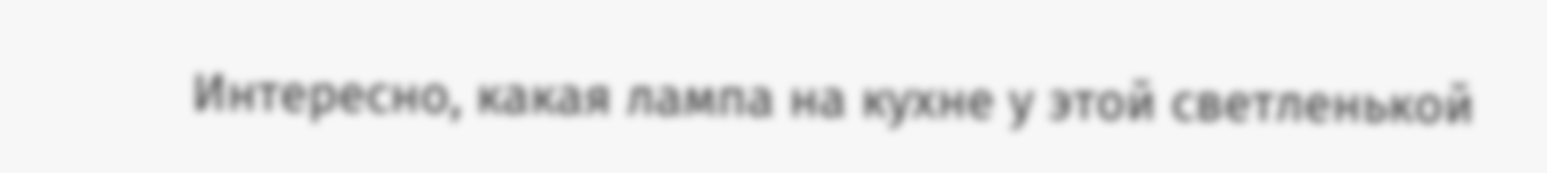Интересно, какая лампа на кухне у этой светленькой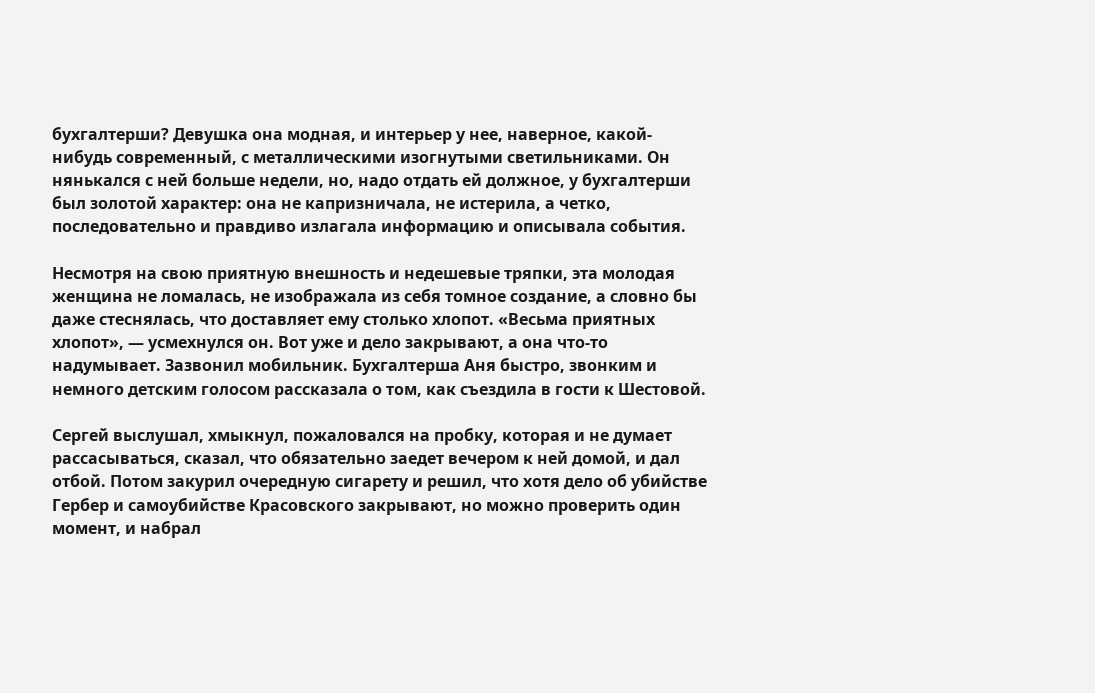бухгалтерши? Девушка она модная, и интерьер у нее, наверное, какой-нибудь современный, с металлическими изогнутыми светильниками. Он нянькался с ней больше недели, но, надо отдать ей должное, у бухгалтерши был золотой характер: она не капризничала, не истерила, а четко, последовательно и правдиво излагала информацию и описывала события.

Несмотря на свою приятную внешность и недешевые тряпки, эта молодая женщина не ломалась, не изображала из себя томное создание, а словно бы даже стеснялась, что доставляет ему столько хлопот. «Весьма приятных хлопот», — усмехнулся он. Вот уже и дело закрывают, а она что-то надумывает. Зазвонил мобильник. Бухгалтерша Аня быстро, звонким и немного детским голосом рассказала о том, как съездила в гости к Шестовой.

Сергей выслушал, хмыкнул, пожаловался на пробку, которая и не думает рассасываться, сказал, что обязательно заедет вечером к ней домой, и дал отбой. Потом закурил очередную сигарету и решил, что хотя дело об убийстве Гербер и самоубийстве Красовского закрывают, но можно проверить один момент, и набрал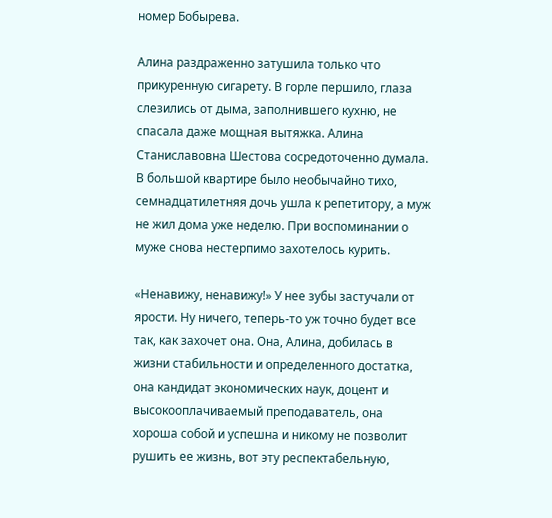номер Бобырева.

Алина раздраженно затушила только что прикуренную сигарету. В горле першило, глаза слезились от дыма, заполнившего кухню, не спасала даже мощная вытяжка. Алина Станиславовна Шестова сосредоточенно думала. В большой квартире было необычайно тихо, семнадцатилетняя дочь ушла к репетитору, а муж не жил дома уже неделю. При воспоминании о муже снова нестерпимо захотелось курить.

«Ненавижу, ненавижу!» У нее зубы застучали от ярости. Ну ничего, теперь-то уж точно будет все так, как захочет она. Она, Алина, добилась в жизни стабильности и определенного достатка, она кандидат экономических наук, доцент и высокооплачиваемый преподаватель, она хороша собой и успешна и никому не позволит рушить ее жизнь, вот эту респектабельную,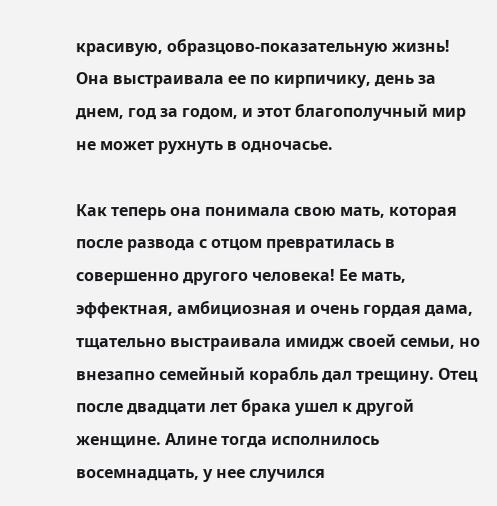красивую, образцово-показательную жизнь! Она выстраивала ее по кирпичику, день за днем, год за годом, и этот благополучный мир не может рухнуть в одночасье.

Как теперь она понимала свою мать, которая после развода с отцом превратилась в совершенно другого человека! Ее мать, эффектная, амбициозная и очень гордая дама, тщательно выстраивала имидж своей семьи, но внезапно семейный корабль дал трещину. Отец после двадцати лет брака ушел к другой женщине. Алине тогда исполнилось восемнадцать, у нее случился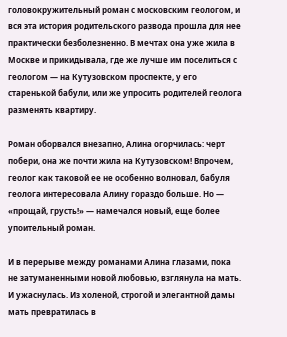головокружительный роман с московским геологом, и вся эта история родительского развода прошла для нее практически безболезненно. В мечтах она уже жила в Москве и прикидывала, где же лучше им поселиться с геологом — на Кутузовском проспекте, у его старенькой бабули, или же упросить родителей геолога разменять квартиру.

Роман оборвался внезапно, Алина огорчилась: черт побери, она же почти жила на Кутузовском! Впрочем, геолог как таковой ее не особенно волновал, бабуля геолога интересовала Алину гораздо больше. Но — «прощай, грусть!» — намечался новый, еще более упоительный роман.

И в перерыве между романами Алина глазами, пока не затуманенными новой любовью, взглянула на мать. И ужаснулась. Из холеной, строгой и элегантной дамы мать превратилась в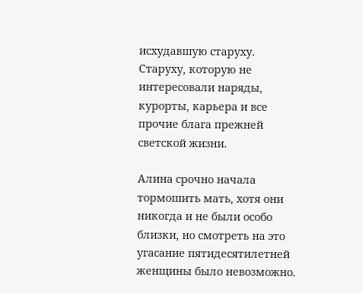исхудавшую старуху. Старуху, которую не интересовали наряды, курорты, карьера и все прочие блага прежней светской жизни.

Алина срочно начала тормошить мать, хотя они никогда и не были особо близки, но смотреть на это угасание пятидесятилетней женщины было невозможно.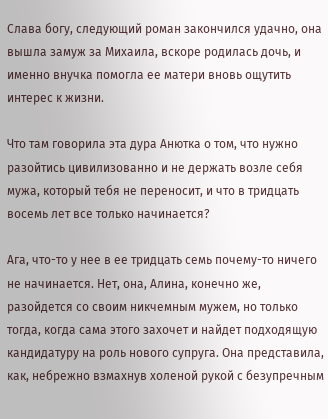Слава богу, следующий роман закончился удачно, она вышла замуж за Михаила, вскоре родилась дочь, и именно внучка помогла ее матери вновь ощутить интерес к жизни.

Что там говорила эта дура Анютка о том, что нужно разойтись цивилизованно и не держать возле себя мужа, который тебя не переносит, и что в тридцать восемь лет все только начинается?

Ага, что-то у нее в ее тридцать семь почему-то ничего не начинается. Нет, она, Алина, конечно же, разойдется со своим никчемным мужем, но только тогда, когда сама этого захочет и найдет подходящую кандидатуру на роль нового супруга. Она представила, как, небрежно взмахнув холеной рукой с безупречным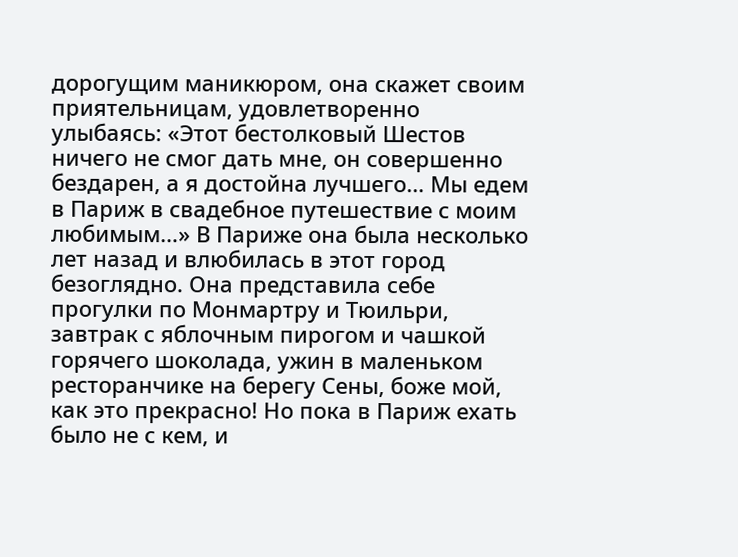дорогущим маникюром, она скажет своим приятельницам, удовлетворенно улыбаясь: «Этот бестолковый Шестов ничего не смог дать мне, он совершенно бездарен, а я достойна лучшего… Мы едем в Париж в свадебное путешествие с моим любимым…» В Париже она была несколько лет назад и влюбилась в этот город безоглядно. Она представила себе прогулки по Монмартру и Тюильри, завтрак с яблочным пирогом и чашкой горячего шоколада, ужин в маленьком ресторанчике на берегу Сены, боже мой, как это прекрасно! Но пока в Париж ехать было не с кем, и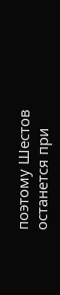поэтому Шестов останется при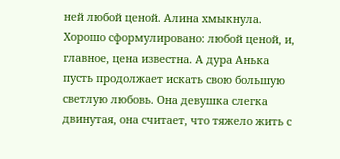ней любой ценой. Алина хмыкнула. Хорошо сформулировано: любой ценой, и, главное, цена известна. А дура Анька пусть продолжает искать свою большую светлую любовь. Она девушка слегка двинутая, она считает, что тяжело жить с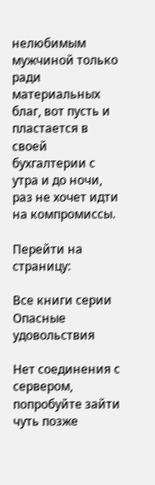нелюбимым мужчиной только ради материальных благ, вот пусть и пластается в своей бухгалтерии с утра и до ночи, раз не хочет идти на компромиссы.

Перейти на страницу:

Все книги серии Опасные удовольствия

Нет соединения с сервером, попробуйте зайти чуть позже